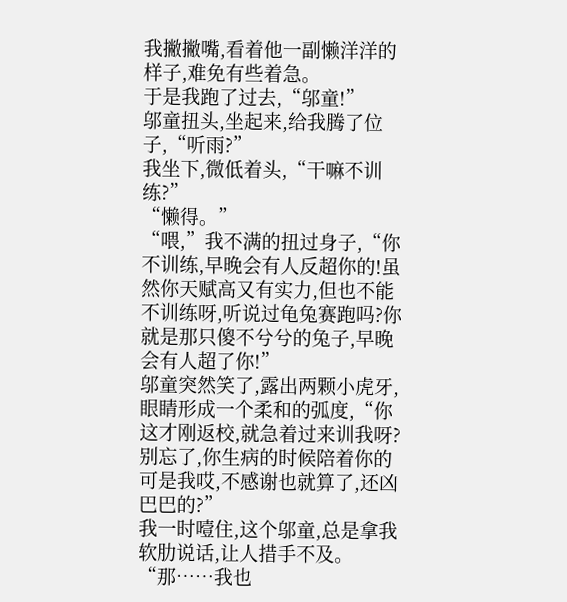我撇撇嘴,看着他一副懒洋洋的样子,难免有些着急。
于是我跑了过去,“邬童!”
邬童扭头,坐起来,给我腾了位子,“听雨?”
我坐下,微低着头,“干嘛不训练?”
“懒得。”
“喂,”我不满的扭过身子,“你不训练,早晚会有人反超你的!虽然你天赋高又有实力,但也不能不训练呀,听说过龟兔赛跑吗?你就是那只傻不兮兮的兔子,早晚会有人超了你!”
邬童突然笑了,露出两颗小虎牙,眼睛形成一个柔和的弧度,“你这才刚返校,就急着过来训我呀?别忘了,你生病的时候陪着你的可是我哎,不感谢也就算了,还凶巴巴的?”
我一时噎住,这个邬童,总是拿我软肋说话,让人措手不及。
“那……我也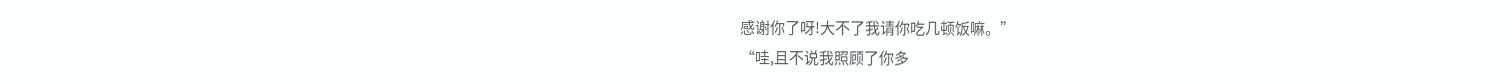感谢你了呀!大不了我请你吃几顿饭嘛。”
“哇,且不说我照顾了你多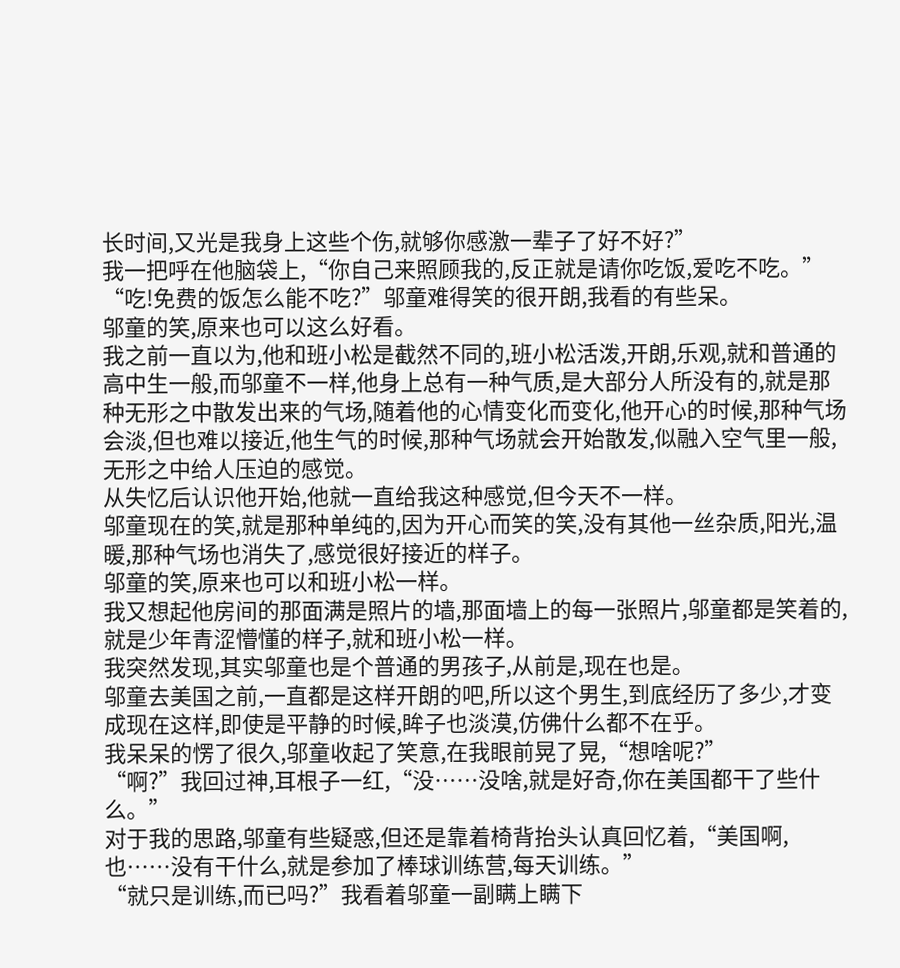长时间,又光是我身上这些个伤,就够你感激一辈子了好不好?”
我一把呼在他脑袋上,“你自己来照顾我的,反正就是请你吃饭,爱吃不吃。”
“吃!免费的饭怎么能不吃?”邬童难得笑的很开朗,我看的有些呆。
邬童的笑,原来也可以这么好看。
我之前一直以为,他和班小松是截然不同的,班小松活泼,开朗,乐观,就和普通的高中生一般,而邬童不一样,他身上总有一种气质,是大部分人所没有的,就是那种无形之中散发出来的气场,随着他的心情变化而变化,他开心的时候,那种气场会淡,但也难以接近,他生气的时候,那种气场就会开始散发,似融入空气里一般,无形之中给人压迫的感觉。
从失忆后认识他开始,他就一直给我这种感觉,但今天不一样。
邬童现在的笑,就是那种单纯的,因为开心而笑的笑,没有其他一丝杂质,阳光,温暖,那种气场也消失了,感觉很好接近的样子。
邬童的笑,原来也可以和班小松一样。
我又想起他房间的那面满是照片的墙,那面墙上的每一张照片,邬童都是笑着的,就是少年青涩懵懂的样子,就和班小松一样。
我突然发现,其实邬童也是个普通的男孩子,从前是,现在也是。
邬童去美国之前,一直都是这样开朗的吧,所以这个男生,到底经历了多少,才变成现在这样,即使是平静的时候,眸子也淡漠,仿佛什么都不在乎。
我呆呆的愣了很久,邬童收起了笑意,在我眼前晃了晃,“想啥呢?”
“啊?”我回过神,耳根子一红,“没……没啥,就是好奇,你在美国都干了些什么。”
对于我的思路,邬童有些疑惑,但还是靠着椅背抬头认真回忆着,“美国啊,也……没有干什么,就是参加了棒球训练营,每天训练。”
“就只是训练,而已吗?”我看着邬童一副瞒上瞒下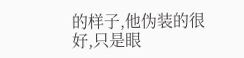的样子,他伪装的很好,只是眼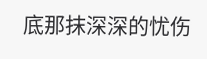底那抹深深的忧伤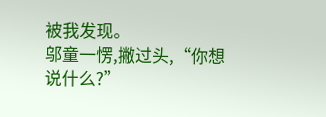被我发现。
邬童一愣,撇过头,“你想说什么?”